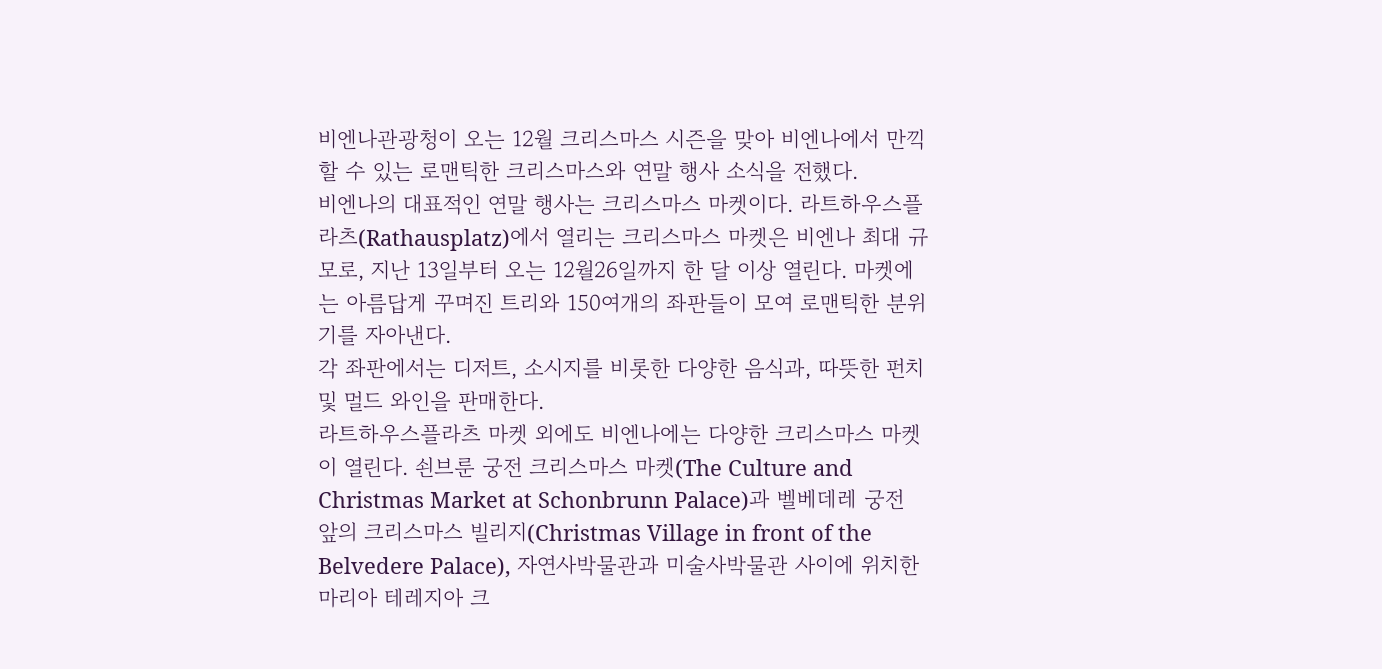비엔나관광청이 오는 12월 크리스마스 시즌을 맞아 비엔나에서 만끽할 수 있는 로맨틱한 크리스마스와 연말 행사 소식을 전했다.
비엔나의 대표적인 연말 행사는 크리스마스 마켓이다. 라트하우스플라츠(Rathausplatz)에서 열리는 크리스마스 마켓은 비엔나 최대 규모로, 지난 13일부터 오는 12월26일까지 한 달 이상 열린다. 마켓에는 아름답게 꾸며진 트리와 150여개의 좌판들이 모여 로맨틱한 분위기를 자아낸다.
각 좌판에서는 디저트, 소시지를 비롯한 다양한 음식과, 따뜻한 펀치 및 멀드 와인을 판매한다.
라트하우스플라츠 마켓 외에도 비엔나에는 다양한 크리스마스 마켓이 열린다. 쇤브룬 궁전 크리스마스 마켓(The Culture and Christmas Market at Schonbrunn Palace)과 벨베데레 궁전 앞의 크리스마스 빌리지(Christmas Village in front of the Belvedere Palace), 자연사박물관과 미술사박물관 사이에 위치한 마리아 테레지아 크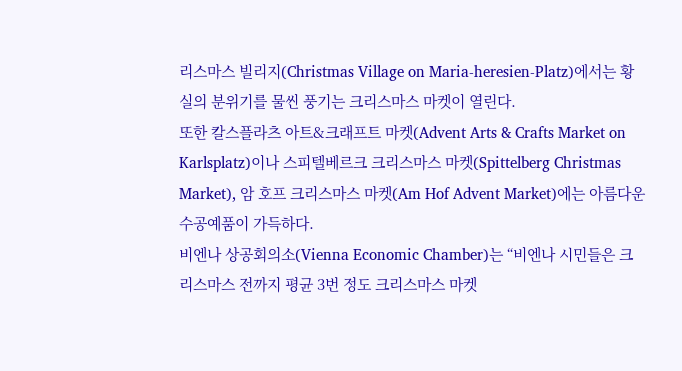리스마스 빌리지(Christmas Village on Maria-heresien-Platz)에서는 황실의 분위기를 물씬 풍기는 크리스마스 마켓이 열린다.
또한 칼스플라츠 아트&크래프트 마켓(Advent Arts & Crafts Market on Karlsplatz)이나 스피텔베르크 크리스마스 마켓(Spittelberg Christmas Market), 암 호프 크리스마스 마켓(Am Hof Advent Market)에는 아름다운 수공예품이 가득하다.
비엔나 상공회의소(Vienna Economic Chamber)는 “비엔나 시민들은 크리스마스 전까지 평균 3번 정도 크리스마스 마켓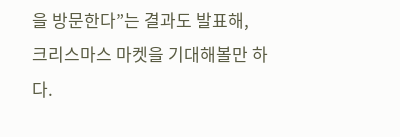을 방문한다”는 결과도 발표해, 크리스마스 마켓을 기대해볼만 하다.